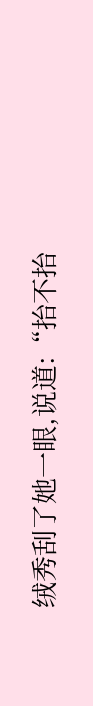绒秀刮了她一眼,说道:“抬不抬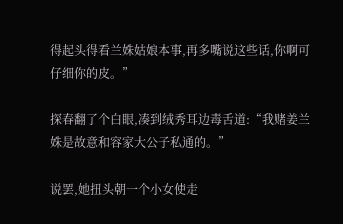得起头得看兰姝姑娘本事,再多嘴说这些话,你啊可仔细你的皮。”

探春翻了个白眼,凑到绒秀耳边毒舌道:“我赌姜兰姝是故意和容家大公子私通的。”

说罢,她扭头朝一个小女使走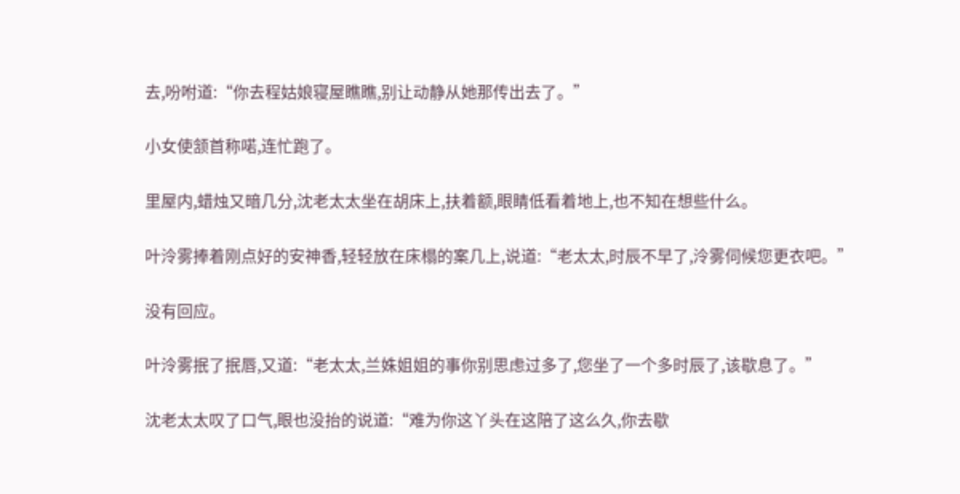去,吩咐道:“你去程姑娘寝屋瞧瞧,别让动静从她那传出去了。”

小女使颔首称喏,连忙跑了。

里屋内,蜡烛又暗几分,沈老太太坐在胡床上,扶着额,眼睛低看着地上,也不知在想些什么。

叶泠雾捧着刚点好的安神香,轻轻放在床榻的案几上,说道:“老太太,时辰不早了,泠雾伺候您更衣吧。”

没有回应。

叶泠雾抿了抿唇,又道:“老太太,兰姝姐姐的事你别思虑过多了,您坐了一个多时辰了,该歇息了。”

沈老太太叹了口气,眼也没抬的说道:“难为你这丫头在这陪了这么久,你去歇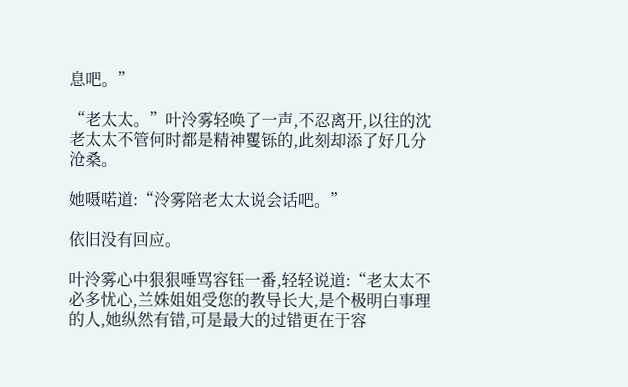息吧。”

“老太太。”叶泠雾轻唤了一声,不忍离开,以往的沈老太太不管何时都是精神矍铄的,此刻却添了好几分沧桑。

她嗫喏道:“泠雾陪老太太说会话吧。”

依旧没有回应。

叶泠雾心中狠狠唾骂容钰一番,轻轻说道:“老太太不必多忧心,兰姝姐姐受您的教导长大,是个极明白事理的人,她纵然有错,可是最大的过错更在于容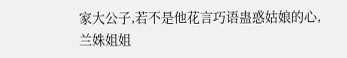家大公子,若不是他花言巧语蛊惑姑娘的心,兰姝姐姐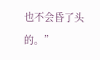也不会昏了头的。”